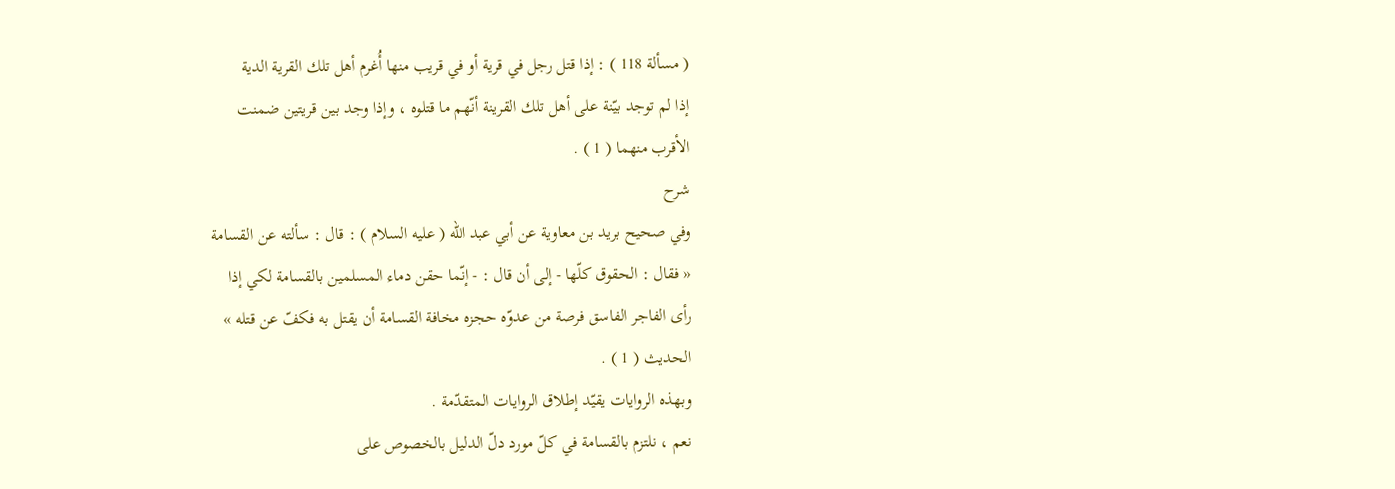( مسألة 118 ) : إذا قتل رجل في قرية أو في قريب منها أُغرم أهل تلك القرية الدية
إذا لم توجد بيّنة على أهل تلك القرينة أنّهم ما قتلوه ، وإذا وجد بين قريتين ضمنت
الأقرب منهما ( 1 ) .
شرح
وفي صحيح بريد بن معاوية عن أبي عبد الله ( عليه السلام ) : قال : سألته عن القسامة
« فقال : الحقوق كلّها - إلى أن قال : - إنّما حقن دماء المسلمين بالقسامة لكي إذا
رأى الفاجر الفاسق فرصة من عدوّه حجزه مخافة القسامة أن يقتل به فكفّ عن قتله »
الحديث ( 1 ) .
وبهذه الروايات يقيّد إطلاق الروايات المتقدّمة .
نعم ، نلتزم بالقسامة في كلّ مورد دلّ الدليل بالخصوص على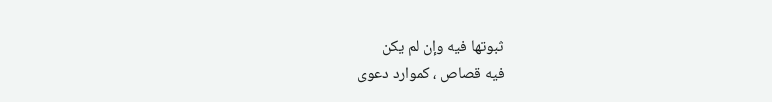ثبوتها فيه وإن لم يكن
فيه قصاص ، كموارد دعوى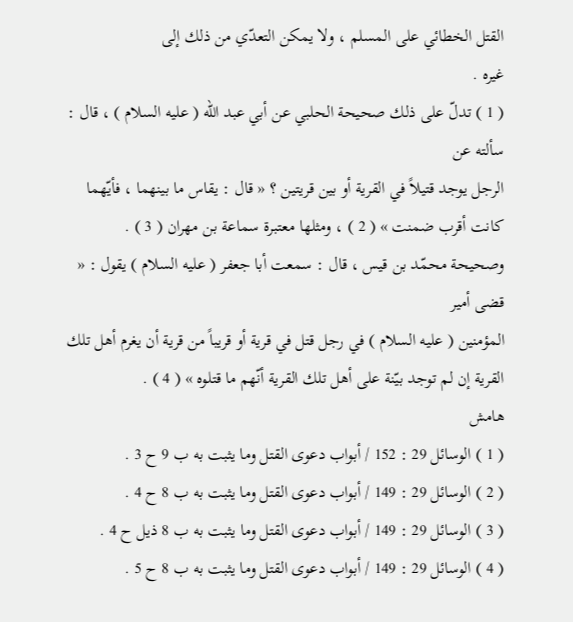القتل الخطائي على المسلم ، ولا يمكن التعدّي من ذلك إلى
غيره .
( 1 ) تدلّ على ذلك صحيحة الحلبي عن أبي عبد الله ( عليه السلام ) ، قال : سألته عن
الرجل يوجد قتيلاً في القرية أو بين قريتين ؟ « قال : يقاس ما بينهما ، فأيّهما
كانت أقرب ضمنت » ( 2 ) ، ومثلها معتبرة سماعة بن مهران ( 3 ) .
وصحيحة محمّد بن قيس ، قال : سمعت أبا جعفر ( عليه السلام ) يقول : « قضى أمير
المؤمنين ( عليه السلام ) في رجل قتل في قرية أو قريباً من قرية أن يغرم أهل تلك
القرية إن لم توجد بيّنة على أهل تلك القرية أنّهم ما قتلوه » ( 4 ) .
هامش
( 1 ) الوسائل 29 : 152 / أبواب دعوى القتل وما يثبت به ب 9 ح 3 .
( 2 ) الوسائل 29 : 149 / أبواب دعوى القتل وما يثبت به ب 8 ح 4 .
( 3 ) الوسائل 29 : 149 / أبواب دعوى القتل وما يثبت به ب 8 ذيل ح 4 .
( 4 ) الوسائل 29 : 149 / أبواب دعوى القتل وما يثبت به ب 8 ح 5 .